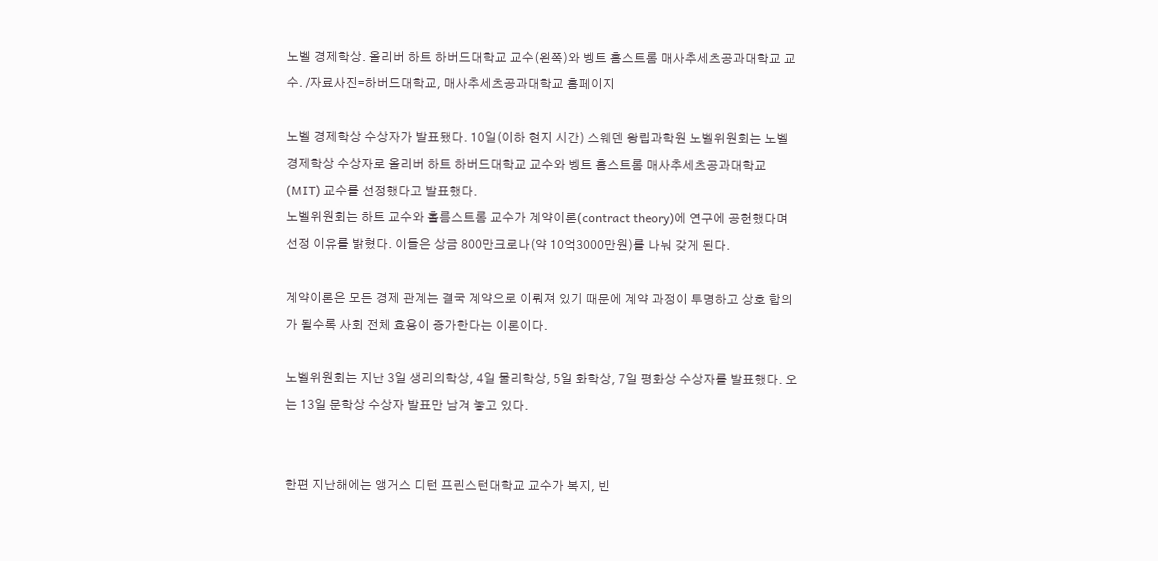노벨 경제학상. 올리버 하트 하버드대학교 교수(왼쪽)와 벵트 홈스트롬 매사추세츠공과대학교 교수. /자료사진=하버드대학교, 매사추세츠공과대학교 홈페이지

노벨 경제학상 수상자가 발표됐다. 10일(이하 현지 시간) 스웨덴 왕립과학원 노벨위원회는 노벨 경제학상 수상자로 올리버 하트 하버드대학교 교수와 벵트 홈스트롬 매사추세츠공과대학교(MIT) 교수를 선정했다고 발표했다.
노벨위원회는 하트 교수와 홀름스트롬 교수가 계약이론(contract theory)에 연구에 공헌했다며 선정 이유를 밝혔다. 이들은 상금 800만크로나(약 10억3000만원)를 나눠 갖게 된다.

계약이론은 모든 경제 관계는 결국 계약으로 이뤄져 있기 때문에 계약 과정이 투명하고 상호 합의가 될수록 사회 전체 효용이 증가한다는 이론이다.

노벨위원회는 지난 3일 생리의학상, 4일 물리학상, 5일 화학상, 7일 평화상 수상자를 발표했다. 오는 13일 문학상 수상자 발표만 남겨 놓고 있다.


한편 지난해에는 앵거스 디턴 프린스턴대학교 교수가 복지, 빈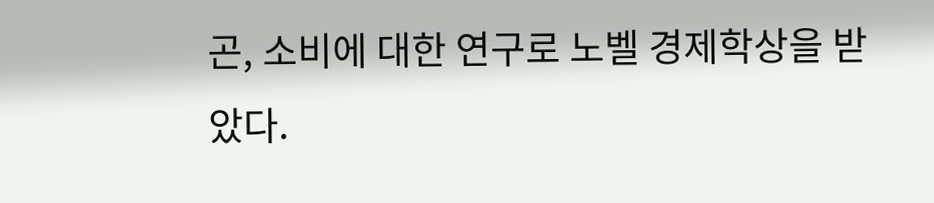곤, 소비에 대한 연구로 노벨 경제학상을 받았다.